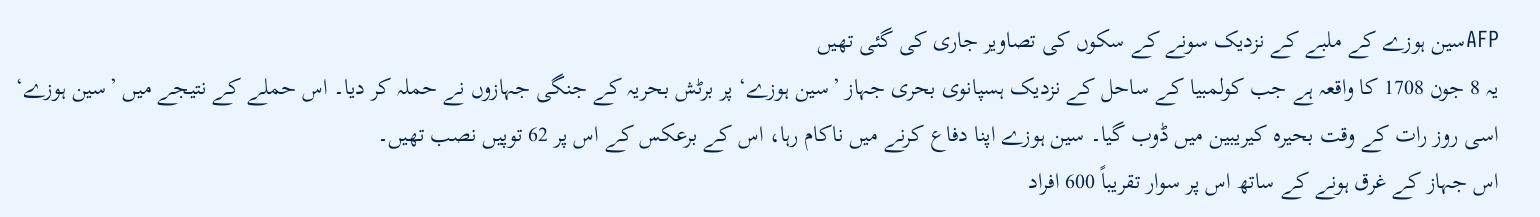AFPسین ہوزے کے ملبے کے نزدیک سونے کے سکوں کی تصاویر جاری کی گئی تھیں
یہ 8 جون 1708 کا واقعہ ہے جب کولمبیا کے ساحل کے نزدیک ہسپانوی بحری جہاز ’سین ہوزے‘ پر برٹش بحریہ کے جنگی جہازوں نے حملہ کر دیا۔ اس حملے کے نتیجے میں ’سین ہوزے‘ اسی روز رات کے وقت بحیرہ کیریبین میں ڈوب گیا۔ سین ہوزے اپنا دفاع کرنے میں ناکام رہا، اس کے برعکس کے اس پر 62 توپیں نصب تھیں۔
اس جہاز کے غرق ہونے کے ساتھ اس پر سوار تقریباً 600 افراد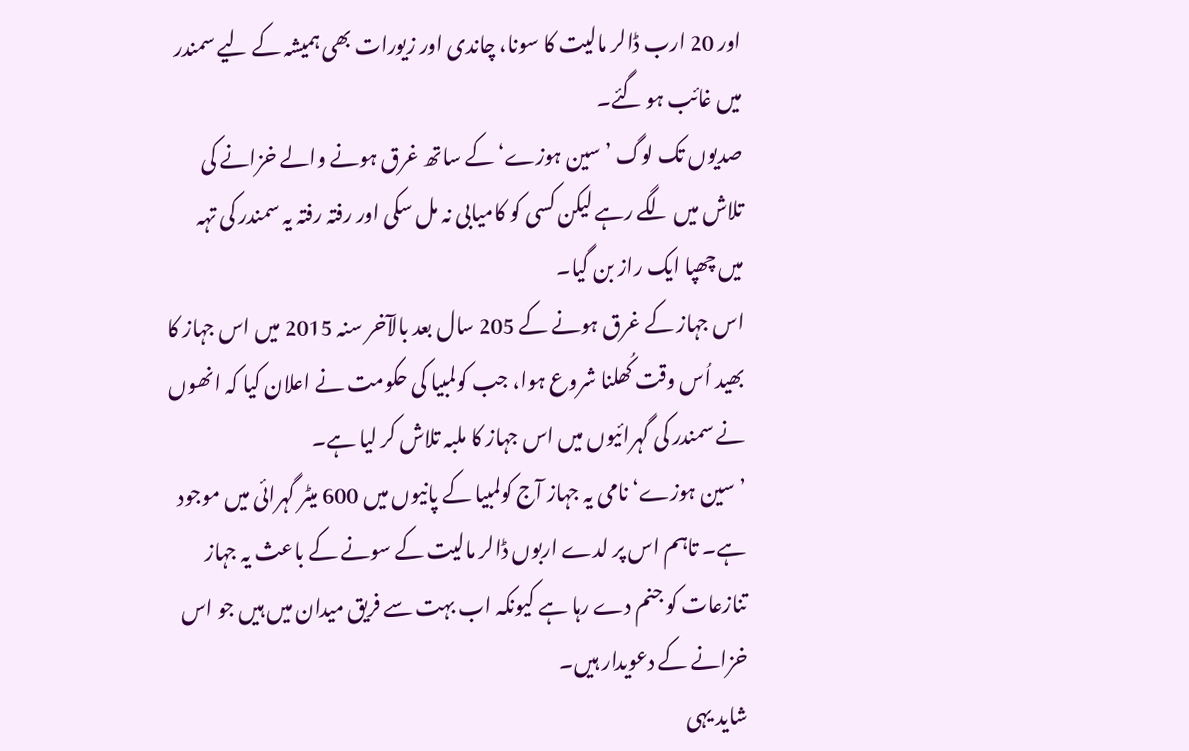اور 20 ارب ڈالر مالیت کا سونا، چاندی اور زیورات بھی ہمیشہ کے لیے سمندر میں غائب ہو گئے۔
صدیوں تک لوگ ’سین ہوزے‘ کے ساتھ غرق ہونے والے خزانے کی تلاش میں لگے رہے لیکن کسی کو کامیابی نہ مل سکی اور رفتہ رفتہ یہ سمندر کی تہہ میں چھپا ایک راز بن گیا۔
اس جہاز کے غرق ہونے کے 205 سال بعد بالآخر سنہ 2015 میں اس جہاز کا بھید اُس وقت کُھلنا شروع ہوا، جب کولمبیا کی حکومت نے اعلان کیا کہ انھوں نے سمندر کی گہرائیوں میں اس جہاز کا ملبہ تلاش کر لیا ہے۔
’سین ہوزے‘ نامی یہ جہاز آج کولمبیا کے پانیوں میں 600 میٹر گہرائی میں موجود ہے۔ تاہم اس پر لدے اربوں ڈالر مالیت کے سونے کے باعث یہ جہاز تنازعات کو جنم دے رہا ہے کیونکہ اب بہت سے فریق میدان میں ہیں جو اس خزانے کے دعویدار ہیں۔
شاید یہی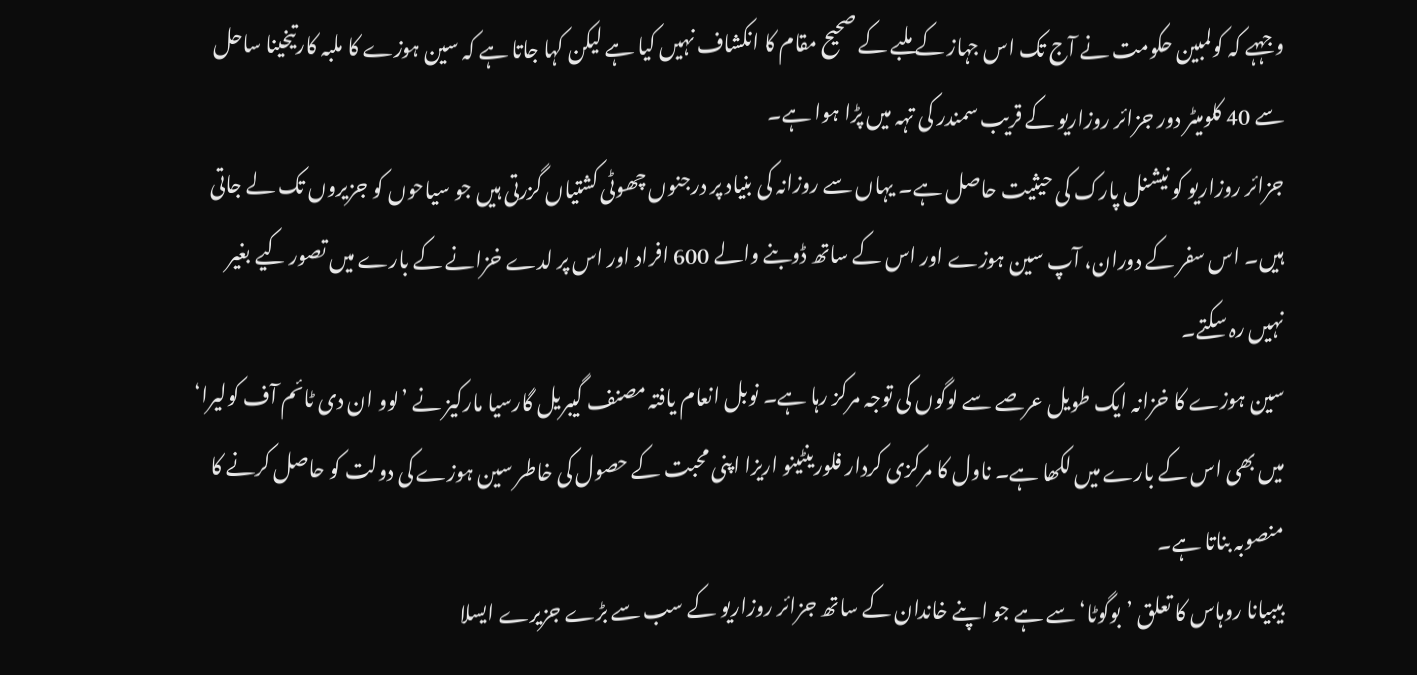وجہہے کہ کولمبین حکومت نے آج تک اس جہاز کے ملبے کے صحیح مقام کا انکشاف نہیں کیا ہے لیکن کہا جاتا ہے کہ سین ہوزے کا ملبہ کارتیخینا ساحل سے 40 کلومیٹر دور جزائر روزاریو کے قریب سمندر کی تہہ میں پڑا ہوا ہے۔
جزائر روزاریو کو نیشنل پارک کی حیثیت حاصل ہے۔ یہاں سے روزانہ کی بنیاد پر درجنوں چھوٹی کشتیاں گزرتی ہیں جو سیاحوں کو جزیروں تک لے جاتی ہیں۔ اس سفر کے دوران، آپ سین ہوزے اور اس کے ساتھ ڈوبنے والے 600 افراد اور اس پر لدے خزانے کے بارے میں تصور کیے بغیر نہیں رہ سکتے۔
سین ہوزے کا خزانہ ایک طویل عرصے سے لوگوں کی توجہ مرکز رہا ہے۔ نوبل انعام یافتہ مصنف گیبریل گارسیا مارکیز نے ’لوو ان دی ٹائم آف کولیرا‘ میں بھی اس کے بارے میں لکھا ہے۔ ناول کا مرکزی کردار فلورینٹینو اریزا اپنی محبت کے حصول کی خاطر سین ہوزے کی دولت کو حاصل کرنے کا منصوبہ بناتا ہے۔
بیبیانا روہاس کا تعلق ’بوگوٹا‘ سے ہے جو اپنے خاندان کے ساتھ جزائر روزاریو کے سب سے بڑے جزیرے ایسلا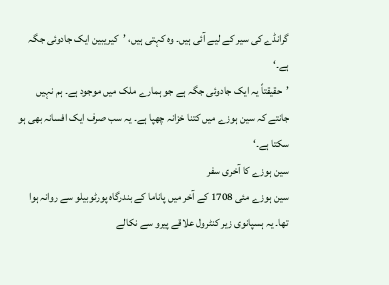گرانڈے کی سیر کے لیے آئی ہیں۔ وہ کہتی ہیں، ’کیریبین ایک جادوئی جگہ ہے۔‘
’حقیقتاً یہ ایک جادوئی جگہ ہے جو ہمارے ملک میں موجود ہے۔ ہم نہیں جانتے کہ سین ہوزے میں کتنا خزانہ چھپا ہے۔ یہ سب صرف ایک افسانہ بھی ہو سکتا ہے۔‘
سین ہوزے کا آخری سفر
سین ہوزے مئی 1708 کے آخر میں پاناما کے بندرگاہ پورٹوبیلو سے روانہ ہوا تھا۔ یہ ہسپانوی زیر کنٹرول علاقے پیرو سے نکالے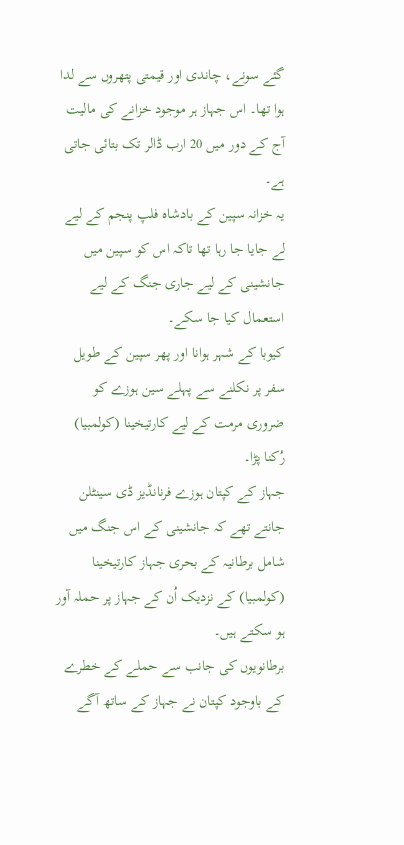گئے سونے، چاندی اور قیمتی پتھروں سے لدا ہوا تھا۔ اس جہاز ہر موجود خزانے کی مالیت آج کے دور میں 20 ارب ڈالر تک بتائی جاتی ہے۔
یہ خزانہ سپین کے بادشاہ فلپ پنجم کے لیے لے جایا جا رہا تھا تاکہ اس کو سپین میں جانشینی کے لیے جاری جنگ کے لیے استعمال کیا جا سکے۔
کیوبا کے شہر ہوانا اور پھر سپین کے طویل سفر پر نکلنے سے پہلے سین ہوزے کو ضروری مرمت کے لیے کارتیخینا (کولمبیا) رُکنا پڑا۔
جہاز کے کپتان ہوزے فرنانڈیز ڈی سینٹلن جانتے تھے کہ جانشینی کے اس جنگ میں شامل برطانیہ کے بحری جہاز کارتیخینا (کولمبیا) کے نزدیک اُن کے جہاز پر حملہ آور ہو سکتے ہیں۔
برطانویوں کی جانب سے حملے کے خطرے کے باوجود کپتان نے جہاز کے ساتھ آگے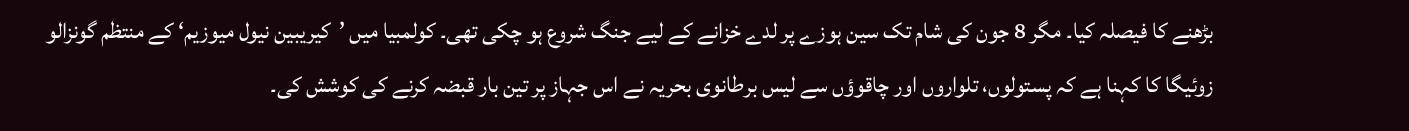بڑھنے کا فیصلہ کیا۔ مگر 8 جون کی شام تک سین ہوزے پر لدے خزانے کے لیے جنگ شروع ہو چکی تھی۔ کولمبیا میں ’کیریبین نیول میوزیم‘ کے منتظم گونزالو زوئیگا کا کہنا ہے کہ پستولوں، تلواروں اور چاقوؤں سے لیس برطانوی بحریہ نے اس جہاز پر تین بار قبضہ کرنے کی کوشش کی۔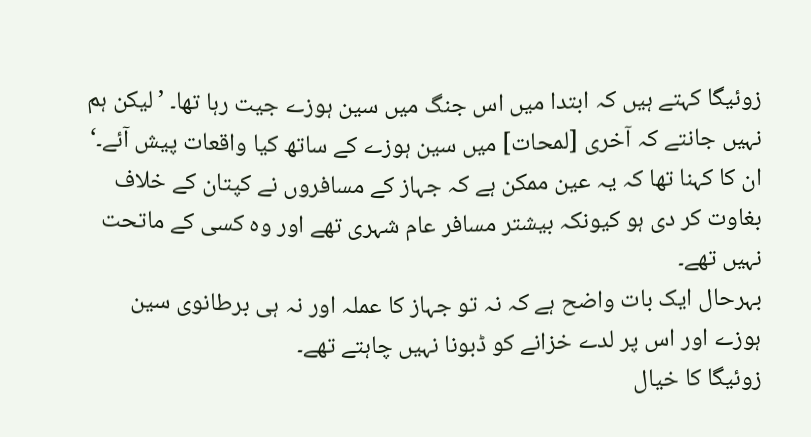زوئیگا کہتے ہیں کہ ابتدا میں اس جنگ میں سین ہوزے جیت رہا تھا۔ ’لیکن ہم نہیں جانتے کہ آخری [لمحات] میں سین ہوزے کے ساتھ کیا واقعات پیش آئے۔‘ ان کا کہنا تھا کہ یہ عین ممکن ہے کہ جہاز کے مسافروں نے کپتان کے خلاف بغاوت کر دی ہو کیونکہ بیشتر مسافر عام شہری تھے اور وہ کسی کے ماتحت نہیں تھے۔
بہرحال ایک بات واضح ہے کہ نہ تو جہاز کا عملہ اور نہ ہی برطانوی سین ہوزے اور اس پر لدے خزانے کو ڈبونا نہیں چاہتے تھے۔
زوئیگا کا خیال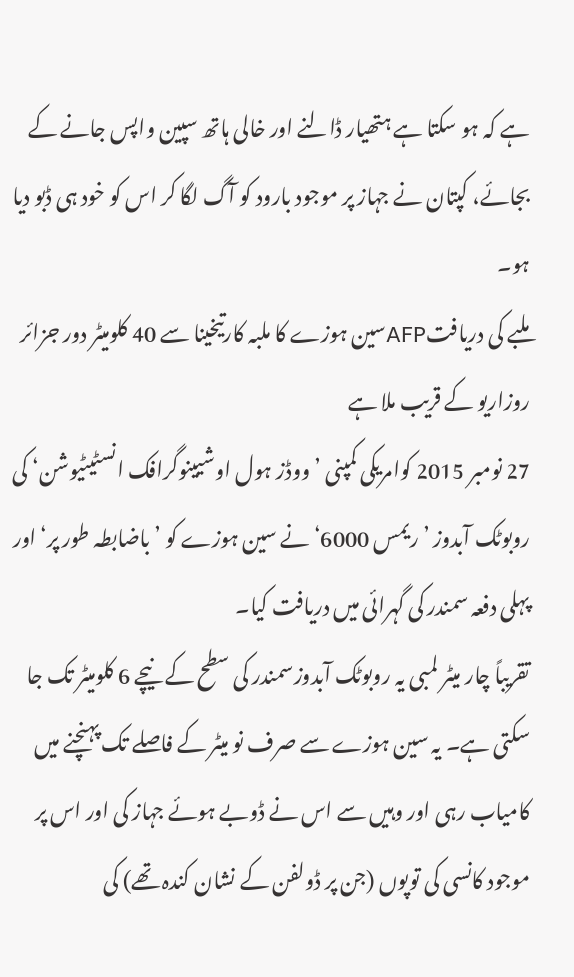ہے کہ ہو سکتا ہے ہتھیار ڈالنے اور خالی ہاتھ سپین واپس جانے کے بجائے، کپتان نے جہاز پر موجود بارود کو آگ لگا کر اس کو خود ہی ڈبو دیا ہو۔
ملبے کی دریافتAFPسین ہوزے کا ملبہ کارتیخینا سے 40 کلومیٹر دور جزائر روزاریو کے قریب ملا ہے
27 نومبر 2015 کوامریکی کمپنی ’ووڈز ہول اوشیینوگرافک انسٹیٹیوشن‘ کی روبوٹک آبدوز ’ریمس 6000‘ نے سین ہوزے کو ’باضابطہ طور پر‘ اور پہلی دفعہ سمندر کی گہرائی میں دریافت کیا۔
تقریباً چار میٹر لمبی یہ روبوٹک آبدوزسمندر کی سطح کے نیچے 6 کلومیٹر تک جا سکتی ہے۔ یہ سین ہوزے سے صرف نو میٹر کے فاصلے تک پہنچنے میں کامیاب رہی اور وہیں سے اس نے ڈوبے ہوئے جہاز کی اور اس پر موجود کانسی کی توپوں (جن پر ڈولفن کے نشان کندہ تھے) کی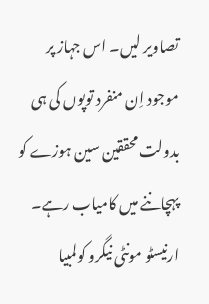تصاویر لیں۔ اس جہاز پر موجود اِن منفرد توپوں کی ہی بدولت محققین سین ہوزے کو پہچاننے میں کامیاب رہے۔
ارنیسٹو مونٹی نیگرو کولمبیا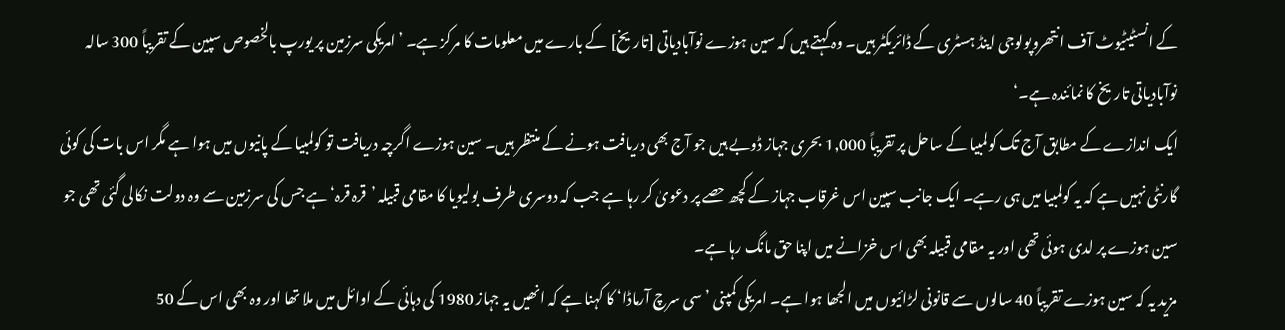کے انسٹیٹیوٹ آف انتھروپولوجی اینڈ ہسٹری کے ڈائریکٹر ہیں۔ وہ کہتے ہیں کہ سین ہوزے نوآبادیاتی [تاریخ] کے بارے میں معلومات کا مرکز ہے۔ ’امریکی سرزمین پر یورپ بالخصوص سپین کے تقریباً 300 سالہ نوآبادیاتی تاریخ کا نمائندہ ہے۔‘
ایک اندازے کے مطابق آج تک کولمبیا کے ساحل پر تقریباً 1,000 بحری جہاز ڈوبے ہیں جو آج بھی دریافت ہونے کے منتظر ہیں۔ سین ہوزے اگرچہ دریافت تو کولمبیا کے پانیوں میں ہوا ہے مگر اس بات کی کوئی گارنٹی نہیں ہے کہ یہ کولمبیا میں ہی رہے۔ ایک جانب سپین اس غرقاب جہاز کے کچھ حصے پر دعویٰ کر رہا ہے جب کہ دوسری طرف بولیویا کا مقامی قبیلہ ’قرہ قرہ‘ ہے جس کی سرزمین سے وہ دولت نکالی گئی تھی جو سین ہوزے پر لدی ہوئی تھی اور یہ مقامی قبیلہ بھی اس خزانے میں اپنا حق مانگ رہا ہے۔
مزید یہ کہ سین ہوزے تقریباً 40 سالوں سے قانونی لڑائیوں میں الجھا ہوا ہے۔ امریکی کمپنی ’سی سرچ آرماڈا‘ کا کہنا ہے کہ انھیں یہ جہاز 1980 کی دہائی کے اوائل میں ملا تھا اور وہ بھی اس کے 50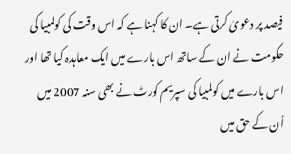فیصد پر دعویٰ کرتی ہے۔ ان کا کہنا ہے کہ اس وقت کی کولمبیا کی حکومت نے ان کے ساتھ اس بارے میں ایک معاہدہ کیا تھا اور اس بارے میں کولمبیا کی سپریم کورٹ نے بھی سنہ 2007 میں اُن کے حق میں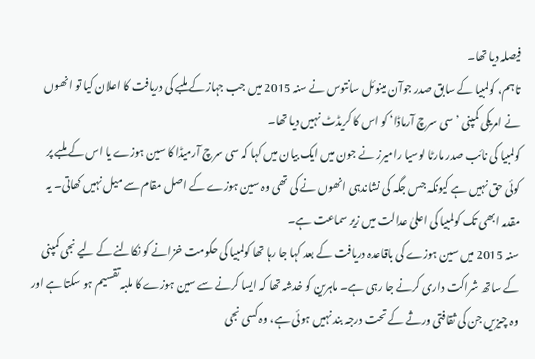فیصلہ دیا تھا۔
تاہم، کولمبیا کے سابق صدر جوآن مینوئل سانتوس نے سنہ 2015 میں جب جہاز کے ملبے کی دریافت کا اعلان کیا تو انھوں نے امریکی کمپنی ’سی سرچ آرماڈا‘ کو اس کا کریڈٹ نہیں دیا تھا۔
کولمبیا کی نائب صدر مارٹا لوسیا رامیرز نے جون میں ایک بیان میں کہا کہ سی سرچ آرمیڈا کا سین ہوزے یا اس کے ملبے پر کوئی حق نہیں ہے کیونکہ جس جگہ کی نشاندہی انھوں نے کی تھی وہ سین ہوزے کے اصل مقام سے میل نہیں کھاتی۔ یہ مقدمہ ابھی تک کولمبیا کی اعلیٰ عدالت میں زیر سماعت ہے۔
سنہ 2015 میں سین ہوزے کی باقاعدہ دریافت کے بعد کہا جا رہا تھا کولمبیا کی حکومت خزانے کو نکالنے کے لیے نجی کمپنی کے ساتھ شراکت داری کرنے جا رہی ہے۔ ماہرین کو خدشہ تھا کہ ایسا کرنے سے سین ہوزے کا ملبہ تقسیم ہو سکتا ہے اور وہ چیزیں جن کی ثقافتی ورثے کے تحت درجہ بند نہیں ہوئی ہے، وہ کسی نجی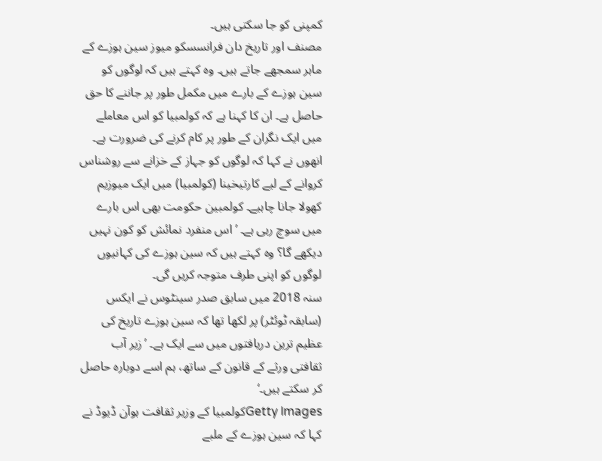کمپنی کو جا سکتی ہیں۔
مصنف اور تاریخ دان فرانسسکو میوز سین ہوزے کے ماہر سمجھے جاتے ہیں۔ وہ کہتے ہیں کہ لوگوں کو سین ہوزے کے بارے میں مکمل طور پر جاننے کا حق حاصل ہے۔ ان کا کہنا ہے کہ کولمبیا کو اس معاملے میں ایک نگران کے طور پر کام کرنے کی ضرورت ہے۔
انھوں نے کہا کہ لوگوں کو جہاز کے خزانے سے روشناس کروانے کے لیے کارتیخینا (کولمبیا) میں ایک میوزیم کھولا جانا چاہیے۔ کولمبین حکومت بھی اس بارے میں سوچ رہی ہے۔ ’اس منفرد نمائش کو کون نہیں دیکھے گا؟ وہ کہتے ہیں کہ سین ہوزے کی کہانیوں لوگوں کو اپنی طرف متوجہ کریں گی۔
سنہ 2018 میں سابق صدر سینٹوس نے ایکس (سابقہ ٹوئٹر) پر لکھا تھا کہ سین ہوزے تاریخ کی عظیم ترین دریافتوں میں سے ایک ہے۔ ’زیر آب ثقافتی ورثے کے قانون کے ساتھ، ہم اسے دوبارہ حاصل کر سکتے ہیں۔‘
Getty Imagesکولمبیا کے وزیر ثقافت ہوآن ڈیوڈ نے کہا کہ سین ہوزے کے ملبے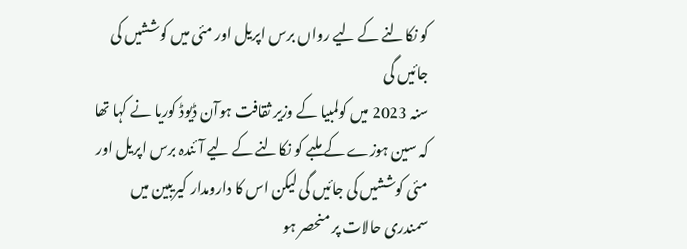کو نکالنے کے لیے رواں برس اپریل اور مئی میں کوششیں کی جائیں گی
سنہ 2023 میں کولمبیا کے وزیر ثقافت ہوآن ڈیوڈ کوریا نے کہا تھا کہ سین ہوزے کے ملبے کو نکالنے کے لیے آئندہ برس اپریل اور مئی کوششیں کی جائیں گی لیکن اس کا دارومدار کیریبین میں سمندری حالات پر منحصر ہو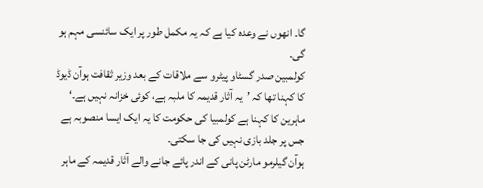گا۔ انھوں نے وعدہ کیا ہے کہ یہ مکمل طور پر ایک سائنسی مہم ہو گی۔
کولمبین صدر گسٹاو پیٹرو سے ملاقات کے بعد وزیر ثقافت ہوآن ڈیوڈ کا کہنا تھا کہ ’یہ آثار قدیمہ کا ملبہ ہے، کوئی خزانہ نہیں ہے۔‘
ماہرین کا کہنا ہے کولمبیا کی حکومت کا یہ ایک ایسا منصوبہ ہے جس پر جلد بازی نہیں کی جا سکتی۔
ہوآن گیلرمو مارٹن پانی کے اندر پائے جانے والے آثار قدیمہ کے ماہر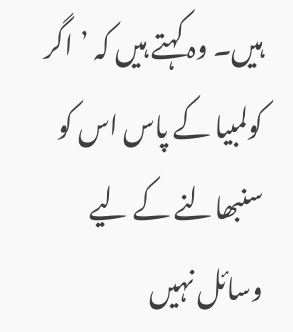ہیں۔ وہ کہتے ہیں کہ ’اگر کولمبیا کے پاس اس کو سنبھالنے کے لیے وسائل نہیں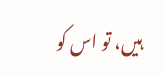ہیں، تو اس کو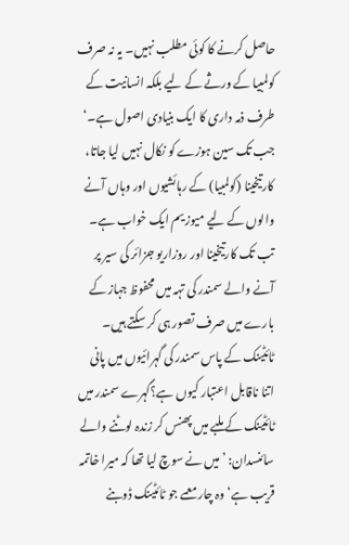حاصل کرنے کا کوئی مطلب نہیں۔ یہ نہ صرف کولمبیا کے ورثے کے لیے بلکہ انسانیت کے طرف ذمہ داری کا ایک بنیادی اصول ہے۔‘
جب تک سین ہوزے کو نکال نہیں لیا جاتا، کارتیخینا (کولمبیا) کے رہائشیوں اور وہاں آنے والوں کے لیے میوزیم ایک خواب ہے۔ تب تک کارتیخینا اور روزاریو جزائر کی سیر پر آنے والے سمندر کی تہہ میں محفوظ جہاز کے بارے میں صرف تصور ہی کر سکتے ہیں۔
ٹائٹینک کے پاس سمندر کی گہرائیوں میں پانی اتنا ناقابل اعتبار کیوں ہے؟گہرے سمندر میں ٹائٹینک کے ملبے میں پھنس کر زندہ لوٹنے والے سائنسدان: ’میں نے سوچ لیا تھا کہ میرا خاتمہ قریب ہے‘وہ چار معمے جو ٹائٹینک ڈوبنے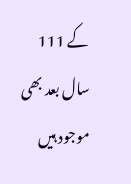کے 111 سال بعد بھی موجود ہیں